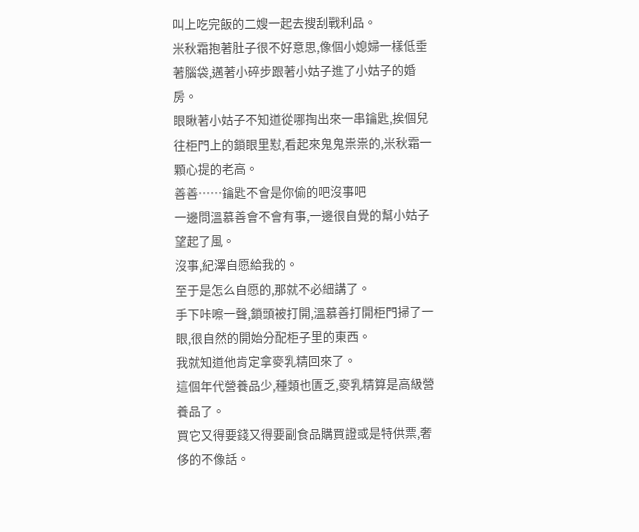叫上吃完飯的二嫂一起去搜刮戰利品。
米秋霜抱著肚子很不好意思,像個小媳婦一樣低垂著腦袋,邁著小碎步跟著小姑子進了小姑子的婚房。
眼瞅著小姑子不知道從哪掏出來一串鑰匙,挨個兒往柜門上的鎖眼里懟,看起來鬼鬼祟祟的,米秋霜一顆心提的老高。
善善……鑰匙不會是你偷的吧沒事吧
一邊問溫慕善會不會有事,一邊很自覺的幫小姑子望起了風。
沒事,紀澤自愿給我的。
至于是怎么自愿的,那就不必細講了。
手下咔嚓一聲,鎖頭被打開,溫慕善打開柜門掃了一眼,很自然的開始分配柜子里的東西。
我就知道他肯定拿麥乳精回來了。
這個年代營養品少,種類也匱乏,麥乳精算是高級營養品了。
買它又得要錢又得要副食品購買證或是特供票,奢侈的不像話。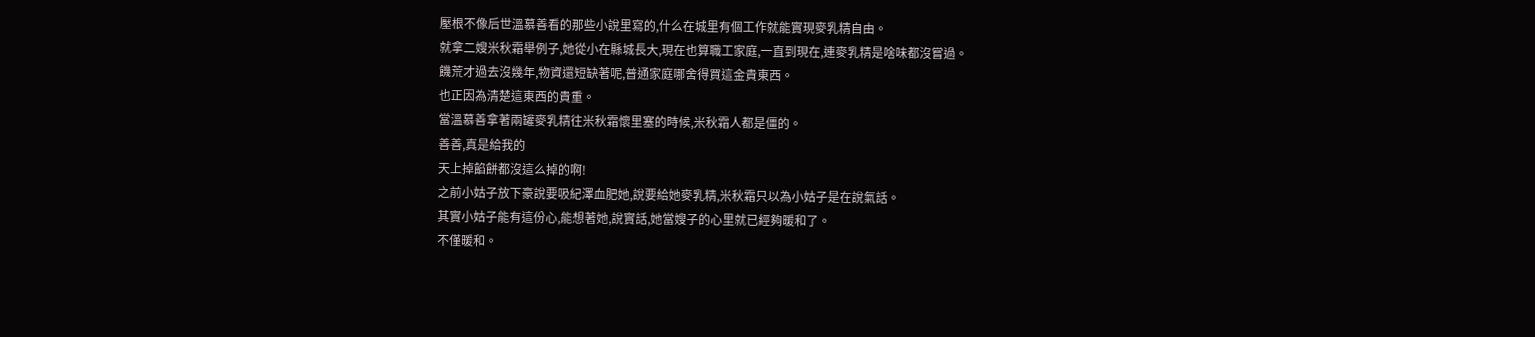壓根不像后世溫慕善看的那些小說里寫的,什么在城里有個工作就能實現麥乳精自由。
就拿二嫂米秋霜舉例子,她從小在縣城長大,現在也算職工家庭,一直到現在,連麥乳精是啥味都沒嘗過。
饑荒才過去沒幾年,物資還短缺著呢,普通家庭哪舍得買這金貴東西。
也正因為清楚這東西的貴重。
當溫慕善拿著兩罐麥乳精往米秋霜懷里塞的時候,米秋霜人都是僵的。
善善,真是給我的
天上掉餡餅都沒這么掉的啊!
之前小姑子放下豪說要吸紀澤血肥她,說要給她麥乳精,米秋霜只以為小姑子是在說氣話。
其實小姑子能有這份心,能想著她,說實話,她當嫂子的心里就已經夠暖和了。
不僅暖和。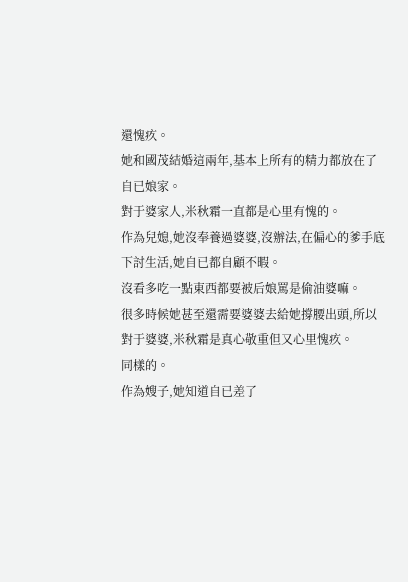還愧疚。
她和國茂結婚這兩年,基本上所有的精力都放在了自已娘家。
對于婆家人,米秋霜一直都是心里有愧的。
作為兒媳,她沒奉養過婆婆,沒辦法,在偏心的爹手底下討生活,她自已都自顧不暇。
沒看多吃一點東西都要被后娘罵是偷油婆嘛。
很多時候她甚至還需要婆婆去給她撐腰出頭,所以對于婆婆,米秋霜是真心敬重但又心里愧疚。
同樣的。
作為嫂子,她知道自已差了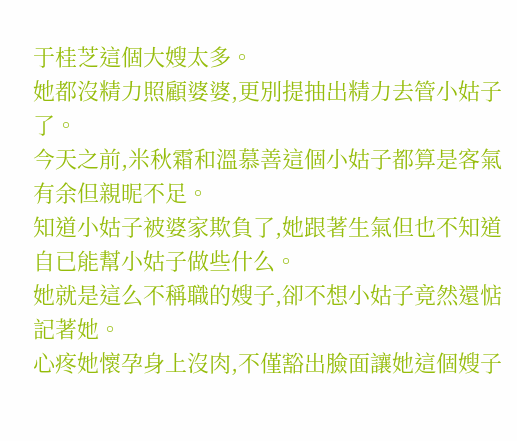于桂芝這個大嫂太多。
她都沒精力照顧婆婆,更別提抽出精力去管小姑子了。
今天之前,米秋霜和溫慕善這個小姑子都算是客氣有余但親昵不足。
知道小姑子被婆家欺負了,她跟著生氣但也不知道自已能幫小姑子做些什么。
她就是這么不稱職的嫂子,卻不想小姑子竟然還惦記著她。
心疼她懷孕身上沒肉,不僅豁出臉面讓她這個嫂子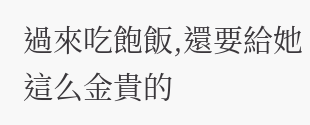過來吃飽飯,還要給她這么金貴的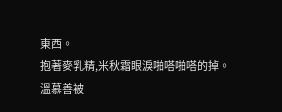東西。
抱著麥乳精,米秋霜眼淚啪嗒啪嗒的掉。
溫慕善被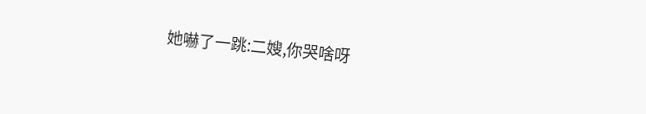她嚇了一跳:二嫂,你哭啥呀